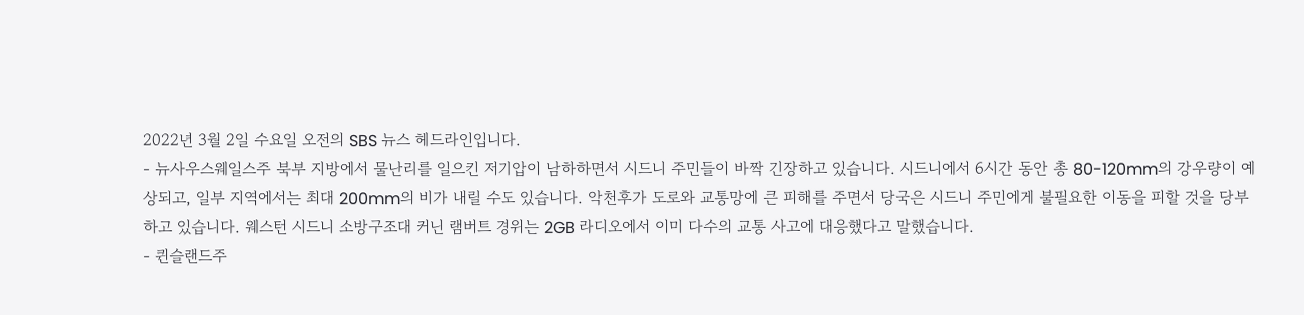2022년 3월 2일 수요일 오전의 SBS 뉴스 헤드라인입니다.
- 뉴사우스웨일스주 북부 지방에서 물난리를 일으킨 저기압이 남하하면서 시드니 주민들이 바짝 긴장하고 있습니다. 시드니에서 6시간 동안 총 80-120mm의 강우량이 예상되고, 일부 지역에서는 최대 200mm의 비가 내릴 수도 있습니다. 악천후가 도로와 교통망에 큰 피해를 주면서 당국은 시드니 주민에게 불필요한 이동을 피할 것을 당부하고 있습니다. 웨스턴 시드니 소방구조대 커닌 램버트 경위는 2GB 라디오에서 이미 다수의 교통 사고에 대응했다고 말했습니다.
- 퀸슬랜드주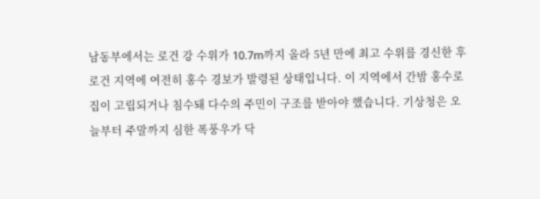남동부에서는 로건 강 수위가 10.7m까지 올라 5년 만에 최고 수위를 경신한 후 로건 지역에 여전히 홍수 경보가 발령된 상태입니다. 이 지역에서 간밤 홍수로 집이 고립되거나 침수돼 다수의 주민이 구조를 받아야 했습니다. 기상청은 오늘부터 주말까지 심한 폭풍우가 닥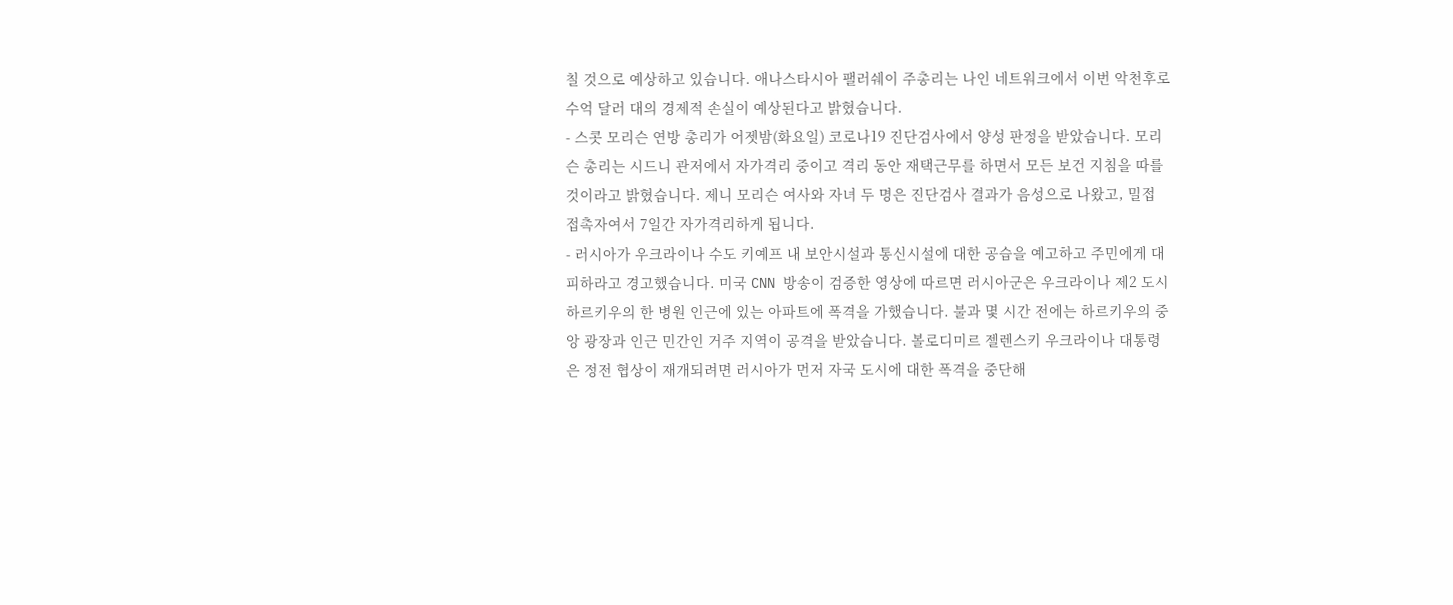칠 것으로 예상하고 있습니다. 애나스타시아 팰러쉐이 주총리는 나인 네트워크에서 이번 악천후로 수억 달러 대의 경제적 손실이 예상된다고 밝혔습니다.
- 스콧 모리슨 연방 총리가 어젯밤(화요일) 코로나19 진단검사에서 양성 판정을 받았습니다. 모리슨 총리는 시드니 관저에서 자가격리 중이고 격리 동안 재택근무를 하면서 모든 보건 지침을 따를 것이라고 밝혔습니다. 제니 모리슨 여사와 자녀 두 명은 진단검사 결과가 음성으로 나왔고, 밀접 접촉자여서 7일간 자가격리하게 됩니다.
- 러시아가 우크라이나 수도 키예프 내 보안시설과 통신시설에 대한 공습을 예고하고 주민에게 대피하라고 경고했습니다. 미국 CNN 방송이 검증한 영상에 따르면 러시아군은 우크라이나 제2 도시 하르키우의 한 병원 인근에 있는 아파트에 폭격을 가했습니다. 불과 몇 시간 전에는 하르키우의 중앙 광장과 인근 민간인 거주 지역이 공격을 받았습니다. 볼로디미르 젤렌스키 우크라이나 대통령은 정전 협상이 재개되려면 러시아가 먼저 자국 도시에 대한 폭격을 중단해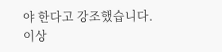야 한다고 강조했습니다.
이상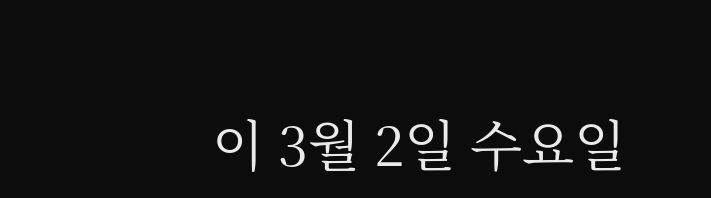이 3월 2일 수요일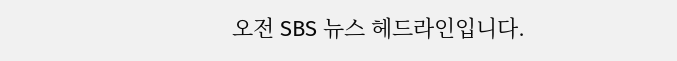오전 SBS 뉴스 헤드라인입니다.